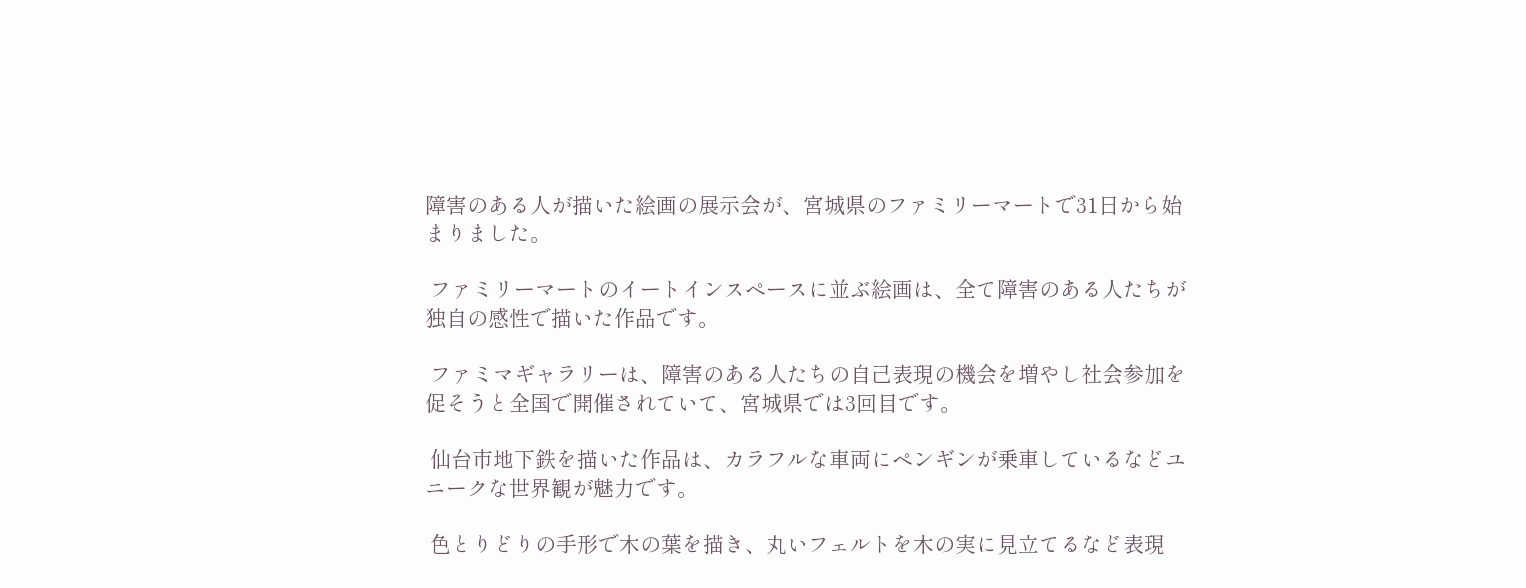障害のある人が描いた絵画の展示会が、宮城県のファミリーマートで31日から始まりました。

 ファミリーマートのイートインスペースに並ぶ絵画は、全て障害のある人たちが独自の感性で描いた作品です。

 ファミマギャラリーは、障害のある人たちの自己表現の機会を増やし社会参加を促そうと全国で開催されていて、宮城県では3回目です。

 仙台市地下鉄を描いた作品は、カラフルな車両にペンギンが乗車しているなどユニークな世界観が魅力です。

 色とりどりの手形で木の葉を描き、丸いフェルトを木の実に見立てるなど表現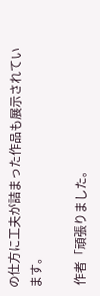の仕方に工夫が詰まった作品も展示されています。

 作者「頑張りました。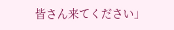皆さん来てください」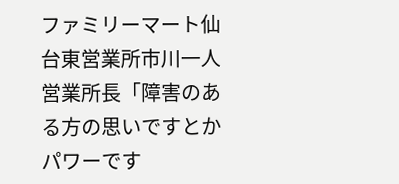ファミリーマート仙台東営業所市川一人営業所長「障害のある方の思いですとかパワーです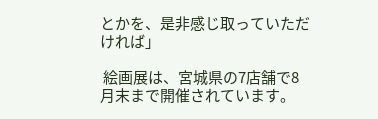とかを、是非感じ取っていただければ」

 絵画展は、宮城県の7店舗で8月末まで開催されています。